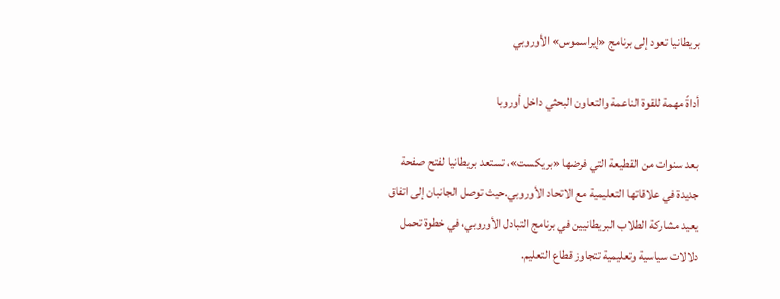بريطانيا تعود إلى برنامج «إيراسموس» الأوروبي

أداةً مهمة للقوة الناعمة والتعاون البحثي داخل أوروبا

بعد سنوات من القطيعة التي فرضها «بريكست»، تستعد بريطانيا لفتح صفحة جديدة في علاقاتها التعليمية مع الاتحاد الأوروبي.حيث توصل الجانبان إلى اتفاق يعيد مشاركة الطلاب البريطانيين في برنامج التبادل الأوروبي، في خطوة تحمل دلالات سياسية وتعليمية تتجاوز قطاع التعليم.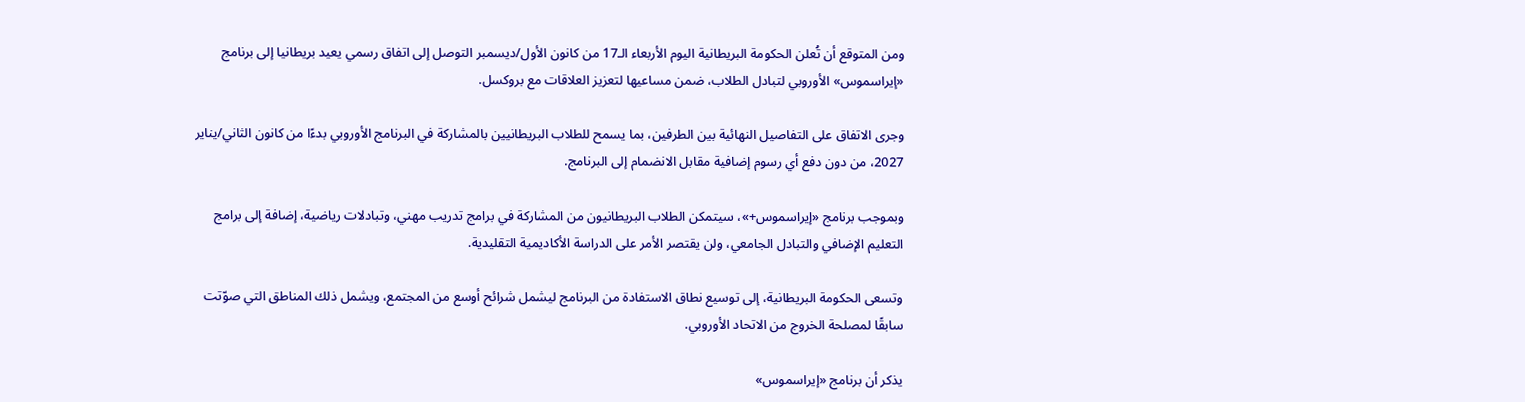ومن المتوقع أن تُعلن الحكومة البريطانية اليوم الأربعاء الـ17 من كانون الأول/ديسمبر التوصل إلى اتفاق رسمي يعيد بريطانيا إلى برنامج «إيراسموس» الأوروبي لتبادل الطلاب، ضمن مساعيها لتعزيز العلاقات مع بروكسل.

وجرى الاتفاق على التفاصيل النهائية بين الطرفين، بما يسمح للطلاب البريطانيين بالمشاركة في البرنامج الأوروبي بدءًا من كانون الثاني/يناير 2027، من دون دفع أي رسوم إضافية مقابل الانضمام إلى البرنامج.

وبموجب برنامج «إيراسموس+»، سيتمكن الطلاب البريطانيون من المشاركة في برامج تدريب مهني، وتبادلات رياضية، إضافة إلى برامج التعليم الإضافي والتبادل الجامعي، ولن يقتصر الأمر على الدراسة الأكاديمية التقليدية.

وتسعى الحكومة البريطانية، إلى توسيع نطاق الاستفادة من البرنامج ليشمل شرائح أوسع من المجتمع، ويشمل ذلك المناطق التي صوّتت سابقًا لمصلحة الخروج من الاتحاد الأوروبي.

يذكر أن برنامج «إيراسموس»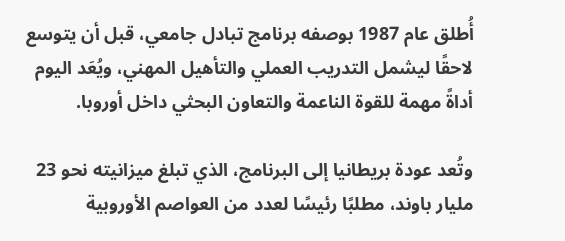أُطلق عام 1987 بوصفه برنامج تبادل جامعي، قبل أن يتوسع لاحقًا ليشمل التدريب العملي والتأهيل المهني، ويُعَد اليوم أداةً مهمة للقوة الناعمة والتعاون البحثي داخل أوروبا.

وتُعد عودة بريطانيا إلى البرنامج، الذي تبلغ ميزانيته نحو 23 مليار باوند، مطلبًا رئيسًا لعدد من العواصم الأوروبية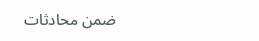ضمن محادثات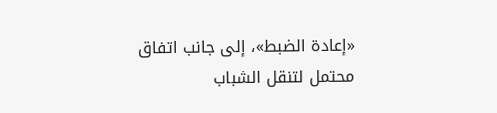«إعادة الضبط»، إلى جانب اتفاق محتمل لتنقل الشباب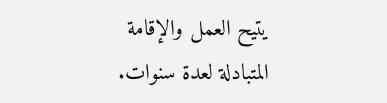يتيح العمل والإقامة المتبادلة لعدة سنوات.